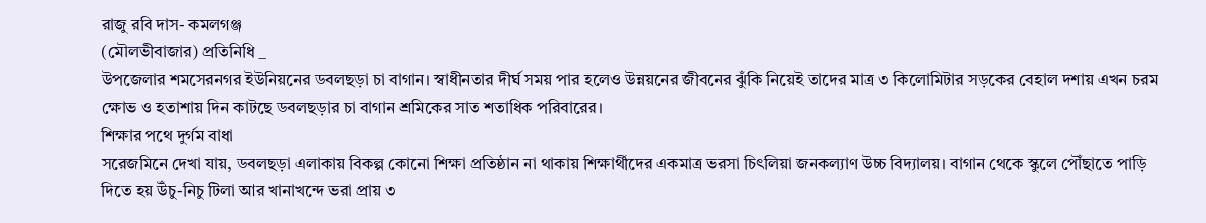রাজু রবি দাস- কমলগঞ্জ
(মৌলভীবাজার) প্রতিনিধি _
উপজেলার শমসেরনগর ইউনিয়নের ডবলছড়া চা বাগান। স্বাধীনতার দীর্ঘ সময় পার হলেও উন্নয়নের জীবনের ঝুঁকি নিয়েই তাদের মাত্র ৩ কিলোমিটার সড়কের বেহাল দশায় এখন চরম ক্ষোভ ও হতাশায় দিন কাটছে ডবলছড়ার চা বাগান শ্রমিকের সাত শতাধিক পরিবারের।
শিক্ষার পথে দুর্গম বাধা
সরেজমিনে দেখা যায়, ডবলছড়া এলাকায় বিকল্প কোনো শিক্ষা প্রতিষ্ঠান না থাকায় শিক্ষার্থীদের একমাত্র ভরসা চিৎলিয়া জনকল্যাণ উচ্চ বিদ্যালয়। বাগান থেকে স্কুলে পৌঁছাতে পাড়ি দিতে হয় উঁচু-নিচু টিলা আর খানাখন্দে ভরা প্রায় ৩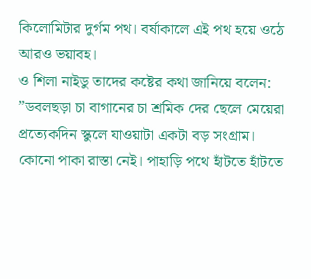কিলোমিটার দুর্গম পথ। বর্ষাকালে এই পথ হয়ে ওঠে আরও ভয়াবহ।
ও শিলা নাইডু তাদের কষ্টের কথা জানিয়ে বলেন:
”ডবলছড়া চা বাগানের চা শ্রমিক দের ছেলে মেয়েরা প্রত্যেকদিন স্কুলে যাওয়াটা একটা বড় সংগ্রাম। কোনো পাকা রাস্তা নেই। পাহাড়ি পথে হাঁটতে হাঁটতে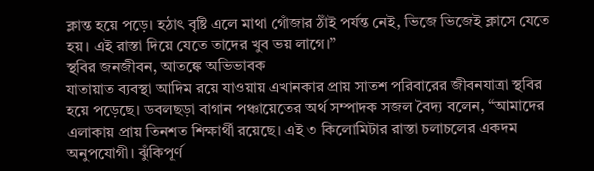ক্লান্ত হয়ে পড়ে। হঠাৎ বৃষ্টি এলে মাথা গোঁজার ঠাঁই পর্যন্ত নেই, ভিজে ভিজেই ক্লাসে যেতে হয়। এই রাস্তা দিয়ে যেতে তাদের খুব ভয় লাগে।”
স্থবির জনজীবন, আতঙ্কে অভিভাবক
যাতায়াত ব্যবস্থা আদিম রয়ে যাওয়ায় এখানকার প্রায় সাতশ পরিবারের জীবনযাত্রা স্থবির হয়ে পড়েছে। ডবলছড়া বাগান পঞ্চায়েতের অর্থ সম্পাদক সজল বৈদ্য বলেন, “আমাদের এলাকায় প্রায় তিনশত শিক্ষার্থী রয়েছে। এই ৩ কিলোমিটার রাস্তা চলাচলের একদম অনুপযোগী। ঝুঁকিপূর্ণ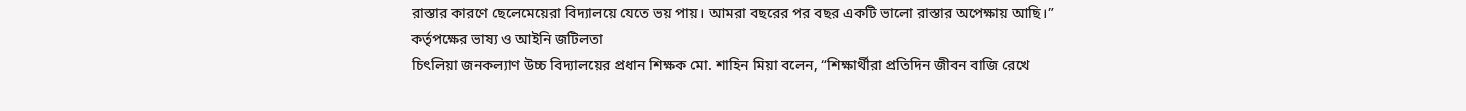রাস্তার কারণে ছেলেমেয়েরা বিদ্যালয়ে যেতে ভয় পায়। আমরা বছরের পর বছর একটি ভালো রাস্তার অপেক্ষায় আছি।”
কর্তৃপক্ষের ভাষ্য ও আইনি জটিলতা
চিৎলিয়া জনকল্যাণ উচ্চ বিদ্যালয়ের প্রধান শিক্ষক মো. শাহিন মিয়া বলেন, “শিক্ষার্থীরা প্রতিদিন জীবন বাজি রেখে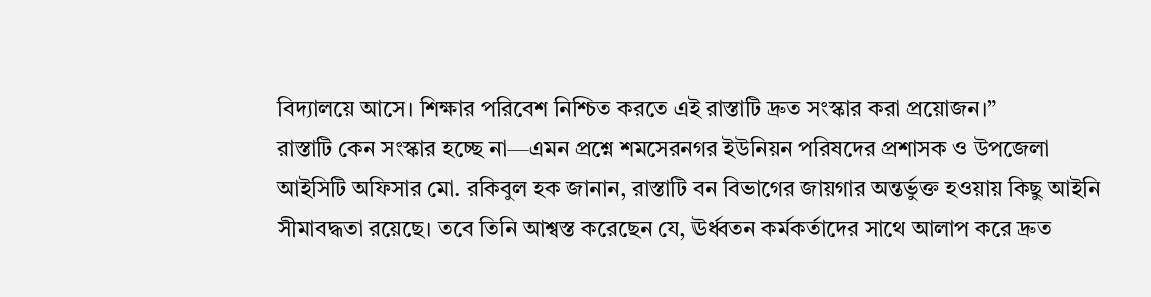বিদ্যালয়ে আসে। শিক্ষার পরিবেশ নিশ্চিত করতে এই রাস্তাটি দ্রুত সংস্কার করা প্রয়োজন।”
রাস্তাটি কেন সংস্কার হচ্ছে না—এমন প্রশ্নে শমসেরনগর ইউনিয়ন পরিষদের প্রশাসক ও উপজেলা আইসিটি অফিসার মো. রকিবুল হক জানান, রাস্তাটি বন বিভাগের জায়গার অন্তর্ভুক্ত হওয়ায় কিছু আইনি সীমাবদ্ধতা রয়েছে। তবে তিনি আশ্বস্ত করেছেন যে, ঊর্ধ্বতন কর্মকর্তাদের সাথে আলাপ করে দ্রুত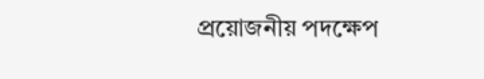প্রয়োজনীয় পদক্ষেপ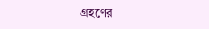গ্রহণের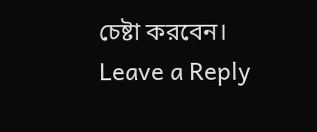চেষ্টা করবেন।
Leave a Reply